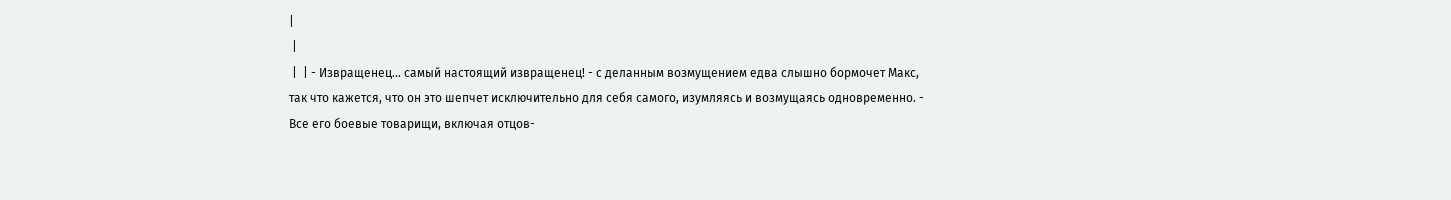|
 |
 |  | - Извращенец... самый настоящий извращенец! - с деланным возмущением едва слышно бормочет Макс, так что кажется, что он это шепчет исключительно для себя самого, изумляясь и возмущаясь одновременно. - Все его боевые товарищи, включая отцов-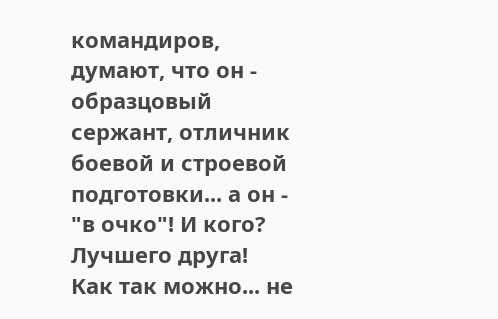командиров, думают, что он - образцовый сержант, отличник боевой и строевой подготовки... а он - "в очко"! И кого? Лучшего друга! Как так можно... не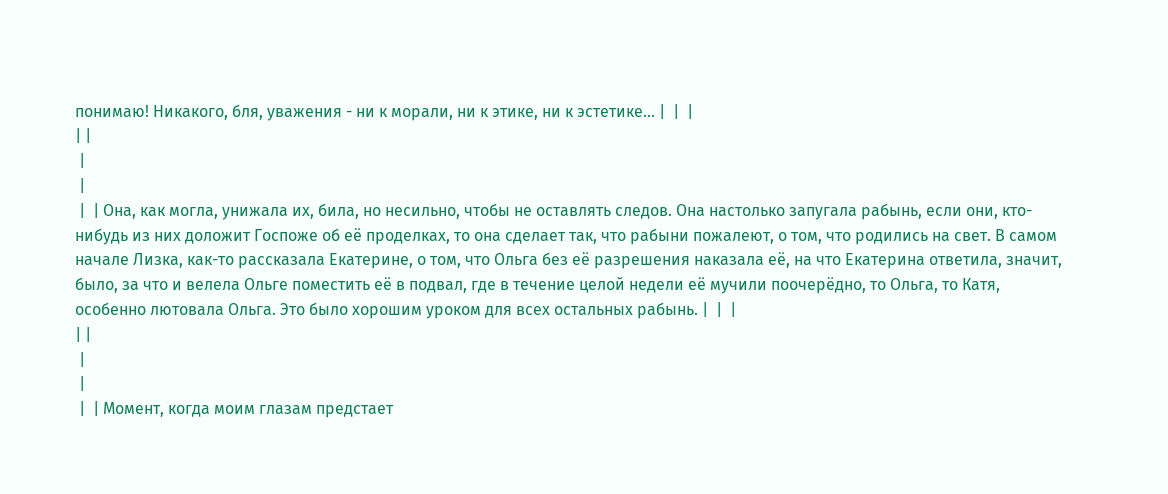понимаю! Никакого, бля, уважения - ни к морали, ни к этике, ни к эстетике... |  |  |
| |
 |
 |
 |  | Она, как могла, унижала их, била, но несильно, чтобы не оставлять следов. Она настолько запугала рабынь, если они, кто-нибудь из них доложит Госпоже об её проделках, то она сделает так, что рабыни пожалеют, о том, что родились на свет. В самом начале Лизка, как-то рассказала Екатерине, о том, что Ольга без её разрешения наказала её, на что Екатерина ответила, значит, было, за что и велела Ольге поместить её в подвал, где в течение целой недели её мучили поочерёдно, то Ольга, то Катя, особенно лютовала Ольга. Это было хорошим уроком для всех остальных рабынь. |  |  |
| |
 |
 |
 |  | Момент, когда моим глазам предстает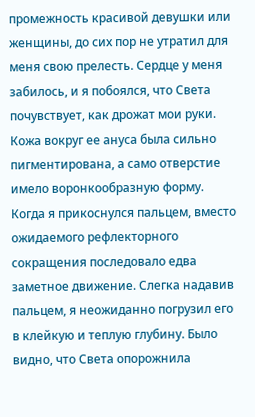промежность красивой девушки или женщины, до сих пор не утратил для меня свою прелесть. Сердце у меня забилось, и я побоялся, что Света почувствует, как дрожат мои руки. Кожа вокруг ее ануса была сильно пигментирована, а само отверстие имело воронкообразную форму. Когда я прикоснулся пальцем, вместо ожидаемого рефлекторного сокращения последовало едва заметное движение. Слегка надавив пальцем, я неожиданно погрузил его в клейкую и теплую глубину. Было видно, что Света опорожнила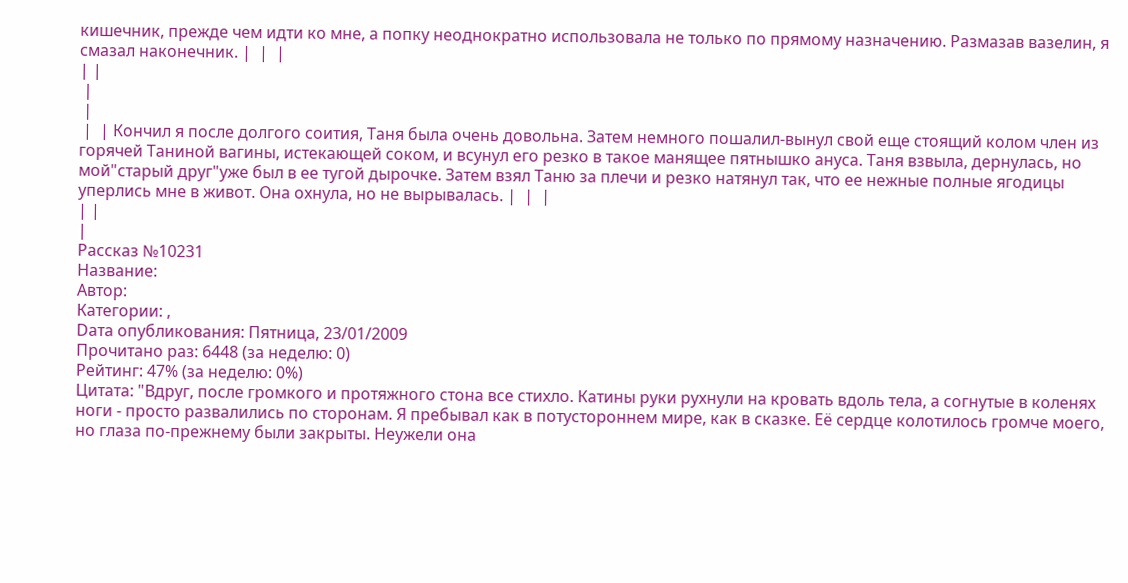кишечник, прежде чем идти ко мне, а попку неоднократно использовала не только по прямому назначению. Размазав вазелин, я смазал наконечник. |  |  |
| |
 |
 |
 |  | Кончил я после долгого соития, Таня была очень довольна. Затем немного пошалил-вынул свой еще стоящий колом член из горячей Таниной вагины, истекающей соком, и всунул его резко в такое манящее пятнышко ануса. Таня взвыла, дернулась, но мой"старый друг"уже был в ее тугой дырочке. Затем взял Таню за плечи и резко натянул так, что ее нежные полные ягодицы уперлись мне в живот. Она охнула, но не вырывалась. |  |  |
| |
|
Рассказ №10231
Название:
Автор:
Категории: ,
Dата опубликования: Пятница, 23/01/2009
Прочитано раз: 6448 (за неделю: 0)
Рейтинг: 47% (за неделю: 0%)
Цитата: "Вдруг, после громкого и протяжного стона все стихло. Катины руки рухнули на кровать вдоль тела, а согнутые в коленях ноги - просто развалились по сторонам. Я пребывал как в потустороннем мире, как в сказке. Её сердце колотилось громче моего, но глаза по-прежнему были закрыты. Неужели она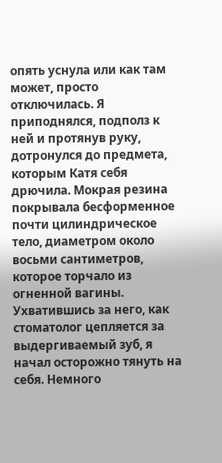опять уснула или как там может, просто отключилась. Я приподнялся, подполз к ней и протянув руку, дотронулся до предмета, которым Катя себя дрючила. Мокрая резина покрывала бесформенное почти цилиндрическое тело, диаметром около восьми сантиметров, которое торчало из огненной вагины. Ухватившись за него, как стоматолог цепляется за выдергиваемый зуб, я начал осторожно тянуть на себя. Немного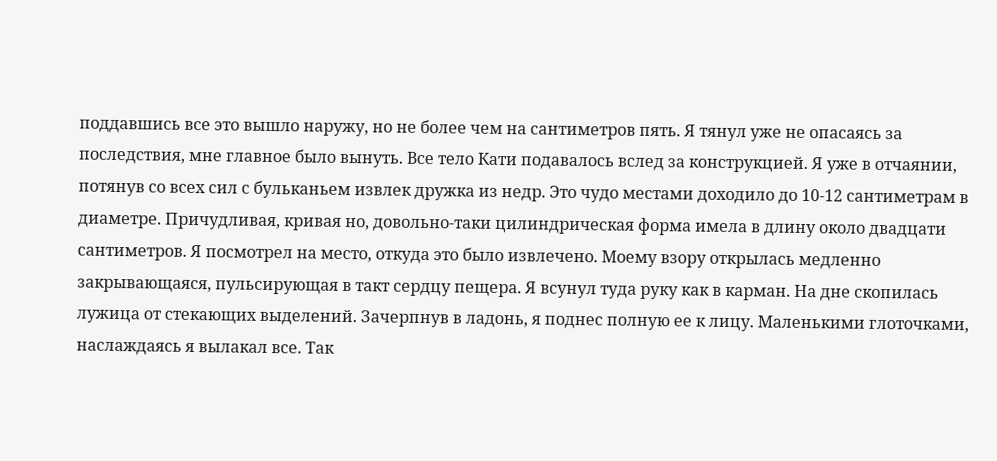поддавшись все это вышло наружу, но не более чем на сантиметров пять. Я тянул уже не опасаясь за последствия, мне главное было вынуть. Все тело Кати подавалось вслед за конструкцией. Я уже в отчаянии, потянув со всех сил с бульканьем извлек дружка из недр. Это чудо местами доходило до 10-12 сантиметрам в диаметре. Причудливая, кривая но, довольно-таки цилиндрическая форма имела в длину около двадцати сантиметров. Я посмотрел на место, откуда это было извлечено. Моему взору открылась медленно закрывающаяся, пульсирующая в такт сердцу пещера. Я всунул туда руку как в карман. На дне скопилась лужица от стекающих выделений. Зачерпнув в ладонь, я поднес полную ее к лицу. Маленькими глоточками, наслаждаясь я вылакал все. Так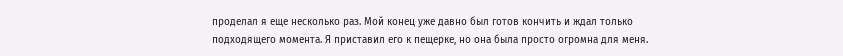проделал я еще несколько раз. Мой конец уже давно был готов кончить и ждал только подходящего момента. Я приставил его к пещерке, но она была просто огромна для меня.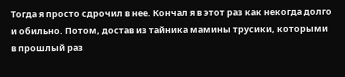Тогда я просто сдрочил в нее. Кончал я в этот раз как некогда долго и обильно. Потом, достав из тайника мамины трусики, которыми в прошлый раз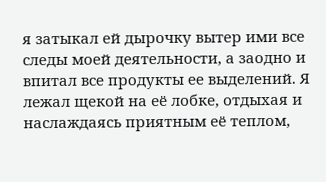я затыкал ей дырочку вытер ими все следы моей деятельности, а заодно и впитал все продукты ее выделений. Я лежал щекой на её лобке, отдыхая и наслаждаясь приятным её теплом,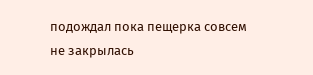подождал пока пещерка совсем не закрылась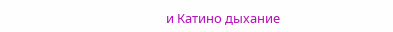и Катино дыхание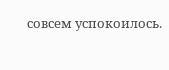совсем успокоилось.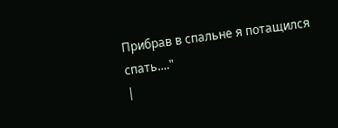Прибрав в спальне я потащился спать...."
|